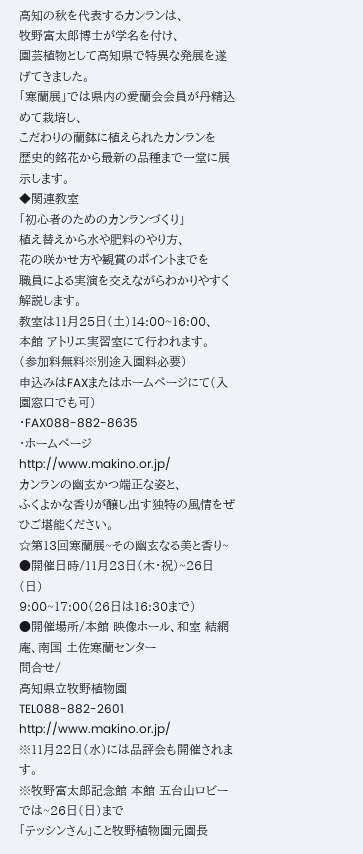高知の秋を代表するカンランは、
牧野富太郎博士が学名を付け、
園芸植物として高知県で特異な発展を遂げてきました。
「寒蘭展」では県内の愛蘭会会員が丹精込めて栽培し、
こだわりの蘭鉢に植えられたカンランを
歴史的銘花から最新の品種まで一堂に展示します。
◆関連教室
「初心者のためのカンランづくり」
植え替えから水や肥料のやり方、
花の咲かせ方や観賞のポイントまでを
職員による実演を交えながらわかりやすく解説します。
教室は11月25日(土)14:00~16:00、
本館 アトリエ実習室にて行われます。
(参加料無料※別途入園料必要)
申込みはFAXまたはホームページにて(入園窓口でも可)
・FAX088-882-8635
・ホームページhttp://www.makino.or.jp/
カンランの幽玄かつ端正な姿と、
ふくよかな香りが醸し出す独特の風情をぜひご堪能ください。
☆第13回寒蘭展~その幽玄なる美と香り~
●開催日時/11月23日(木・祝)~26日(日)
9:00~17:00(26日は16:30まで)
●開催場所/本館 映像ホール、和室 結網庵、南国 土佐寒蘭センター
問合せ/
高知県立牧野植物園 TEL088-882-2601
http://www.makino.or.jp/
※11月22日(水)には品評会も開催されます。
※牧野富太郎記念館 本館 五台山ロビーでは~26日(日)まで
「テッシンさん」こと牧野植物園元園長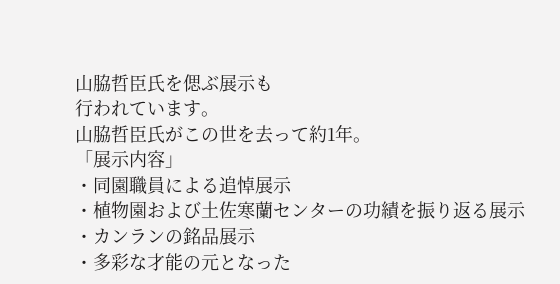山脇哲臣氏を偲ぶ展示も
行われています。
山脇哲臣氏がこの世を去って約1年。
「展示内容」
・同園職員による追悼展示
・植物園および土佐寒蘭センターの功績を振り返る展示
・カンランの銘品展示
・多彩な才能の元となった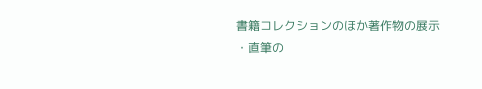書籍コレクションのほか著作物の展示
・直筆の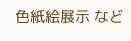色紙絵展示 など